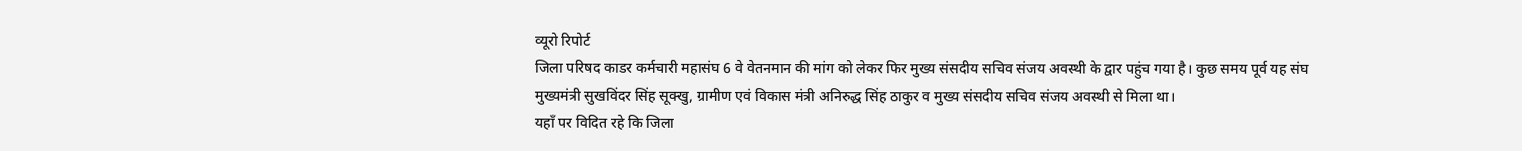व्यूरो रिपोर्ट
जिला परिषद काडर कर्मचारी महासंघ 6 वे वेतनमान की मांग को लेकर फिर मुख्य संसदीय सचिव संजय अवस्थी के द्वार पहुंच गया है। कुछ समय पूर्व यह संघ मुख्यमंत्री सुखविंदर सिंह सूक्खु, ग्रामीण एवं विकास मंत्री अनिरुद्ध सिंह ठाकुर व मुख्य संसदीय सचिव संजय अवस्थी से मिला था।
यहाँ पर विदित रहे कि जिला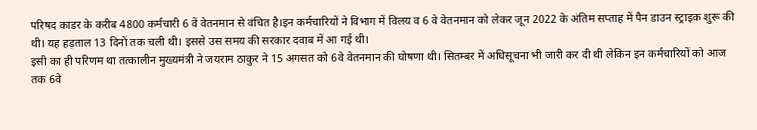परिषद काडर के करीब 4800 कर्मचारी 6 वें वेतनमान से वंचित है।इन कर्मचारियों ने विभाग में विलय व 6 वे वेतनमान को लेकर जून 2022 के अंतिम सप्ताह में पैन डाउन स्ट्राइक शुरू की थी। यह हड़ताल 13 दिनों तक चली थी। इससे उस समय की सरकार दवाब में आ गई थी।
इसी का ही परिणम था तत्कालीन मुख्यमंत्री ने जयराम ठाकुर ने 15 अगसत को 6वे वेतनमान की घोषणा थी। सितम्बर में अधिसूचना भी जारी कर दी थी लेकिन इन कर्मचारियों को आज तक 6वे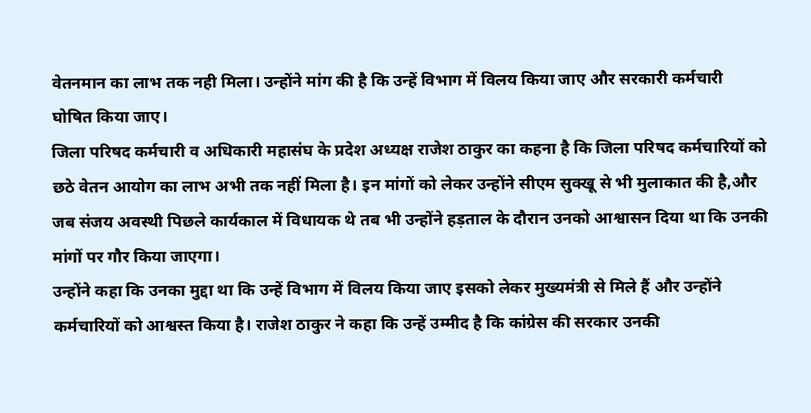वेतनमान का लाभ तक नही मिला। उन्होंने मांग की है कि उन्हें विभाग में विलय किया जाए और सरकारी कर्मचारी घोषित किया जाए।
जिला परिषद कर्मचारी व अधिकारी महासंघ के प्रदेश अध्यक्ष राजेश ठाकुर का कहना है कि जिला परिषद कर्मचारियों को छठे वेतन आयोग का लाभ अभी तक नहीं मिला है। इन मांगों को लेकर उन्होंने सीएम सुक्खू से भी मुलाकात की है,और जब संजय अवस्थी पिछले कार्यकाल में विधायक थे तब भी उन्होंने हड़ताल के दौरान उनको आश्वासन दिया था कि उनकी मांगों पर गौर किया जाएगा।
उन्होंने कहा कि उनका मुद्दा था कि उन्हें विभाग में विलय किया जाए इसको लेकर मुख्यमंत्री से मिले हैं और उन्होंने कर्मचारियों को आश्वस्त किया है। राजेश ठाकुर ने कहा कि उन्हें उम्मीद है कि कांग्रेस की सरकार उनकी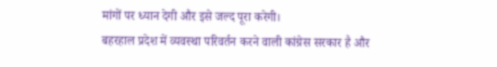मांगों पर ध्यान देगी और इसे जल्द पूरा करेगी।
बहरहाल प्रदेश में व्यवस्था परिवर्तन करने वाली कांग्रेस सरकार है और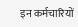इन कर्मचारियों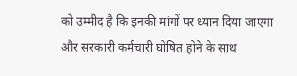को उम्मीद है कि इनकी मांगों पर ध्यान दिया जाएगा और सरकारी कर्मचारी घोषित होने के साथ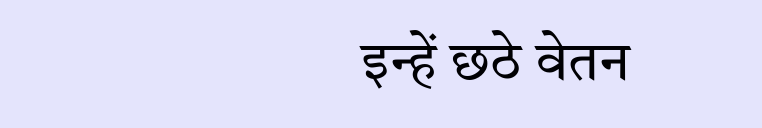इन्हें छठे वेतन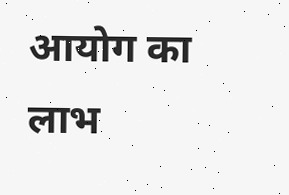आयोग का लाभ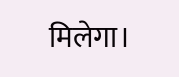मिलेगा।